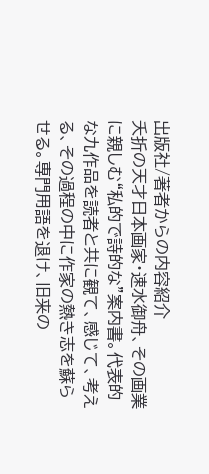出版社/著者からの内容紹介
夭折の天才日本画家・速水御舟、その画業に親しむ“私的で詩的な”案内書。代表的な九作品を読者と共に観て、感じて、考える、その過程の中に作家の熱き志を蘇らせる。専門用語を退け、旧来の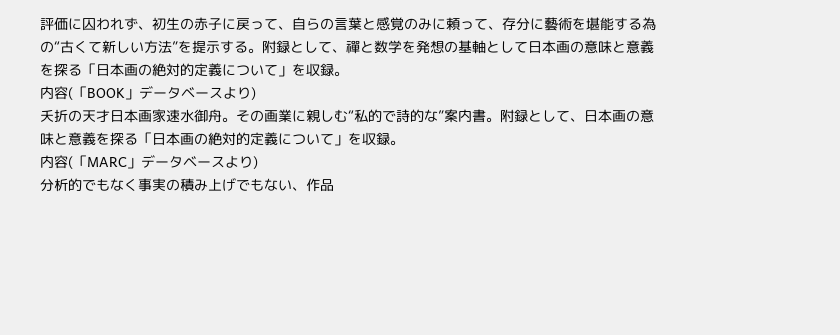評価に囚われず、初生の赤子に戻って、自らの言葉と感覚のみに頼って、存分に藝術を堪能する為の“古くて新しい方法”を提示する。附録として、禪と数学を発想の基軸として日本画の意味と意義を探る「日本画の絶対的定義について」を収録。
内容(「BOOK」データベースより)
夭折の天才日本画家速水御舟。その画業に親しむ“私的で詩的な”案内書。附録として、日本画の意味と意義を探る「日本画の絶対的定義について」を収録。
内容(「MARC」データベースより)
分析的でもなく事実の積み上げでもない、作品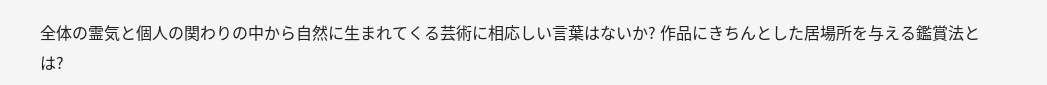全体の霊気と個人の関わりの中から自然に生まれてくる芸術に相応しい言葉はないか? 作品にきちんとした居場所を与える鑑賞法とは?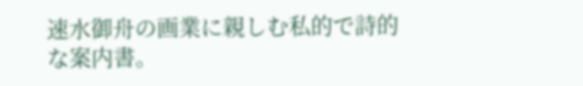速水御舟の画業に親しむ私的で詩的な案内書。